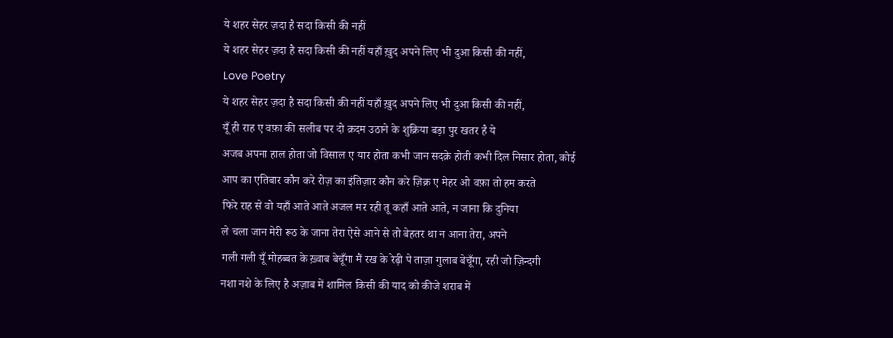ये शहर सेहर ज़दा है सदा किसी की नहीं
ये शहर सेहर ज़दा है सदा किसी की नहीं यहाँ ख़ुद अपने लिए भी दुआ किसी की नहीं,
Love Poetry
ये शहर सेहर ज़दा है सदा किसी की नहीं यहाँ ख़ुद अपने लिए भी दुआ किसी की नहीं,
यूँ ही राह ए वफ़ा की सलीब पर दो क़दम उठाने के शुक्रिया बड़ा पुर खतर है ये
अजब अपना हाल होता जो विसाल ए यार होता कभी जान सदक़े होती कभी दिल निसार होता, कोई
आप का एतिबार कौन करे रोज़ का इंतिज़ार कौन करे ज़िक्र ए मेहर ओ वफ़ा तो हम करते
फिरे राह से वो यहाँ आते आते अजल मर रही तू कहाँ आते आते, न जाना कि दुनिया
ले चला जान मेरी रूठ के जाना तेरा ऐसे आने से तो बेहतर था न आना तेरा, अपने
गली गली यूँ मोहब्बत के ख़्वाब बेचूँगा मैं रख के रेढ़ी पे ताज़ा गुलाब बेचूँगा, रही जो ज़िन्दगी
नशा नशे के लिए है अज़ाब में शामिल किसी की याद को कीजे शराब में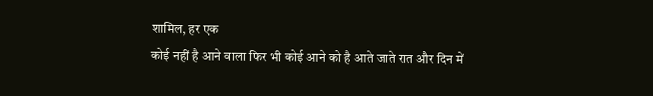शामिल, हर एक
कोई नहीं है आने वाला फिर भी कोई आने को है आते जाते रात और दिन में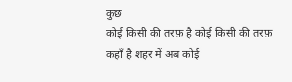कुछ
कोई किसी की तरफ़ है कोई किसी की तरफ़ कहाँ है शहर में अब कोई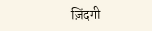ज़िंदगी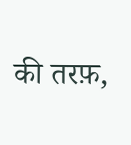की तरफ़,